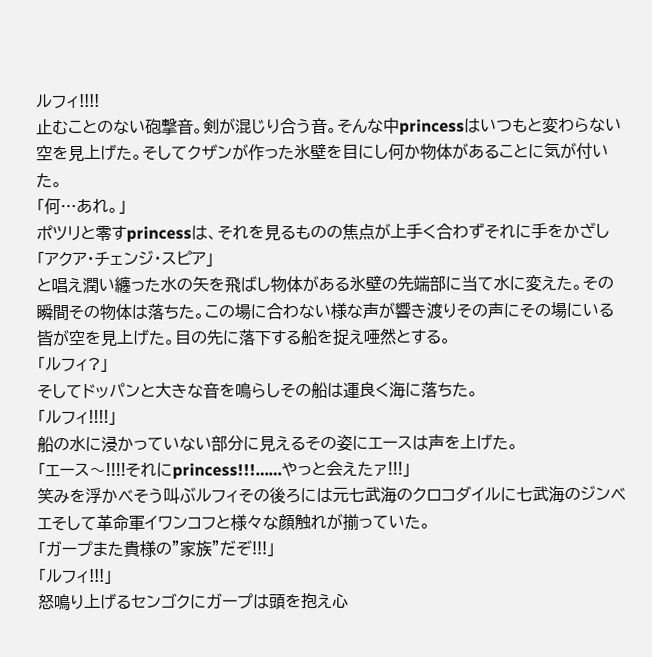ルフィ!!!!
止むことのない砲撃音。剣が混じり合う音。そんな中princessはいつもと変わらない空を見上げた。そしてクザンが作った氷壁を目にし何か物体があることに気が付いた。
「何…あれ。」
ポツリと零すprincessは、それを見るものの焦点が上手く合わずそれに手をかざし
「アクア・チェンジ・スピア」
と唱え潤い纏った水の矢を飛ばし物体がある氷壁の先端部に当て水に変えた。その瞬間その物体は落ちた。この場に合わない様な声が響き渡りその声にその場にいる皆が空を見上げた。目の先に落下する船を捉え唖然とする。
「ルフィ?」
そしてドッパンと大きな音を鳴らしその船は運良く海に落ちた。
「ルフィ!!!!」
船の水に浸かっていない部分に見えるその姿にエースは声を上げた。
「エース〜!!!!それにprincess!!!……やっと会えたァ!!!」
笑みを浮かべそう叫ぶルフィその後ろには元七武海のクロコダイルに七武海のジンベエそして革命軍イワンコフと様々な顔触れが揃っていた。
「ガープまた貴様の”家族”だぞ!!!」
「ルフィ!!!」
怒鳴り上げるセンゴクにガープは頭を抱え心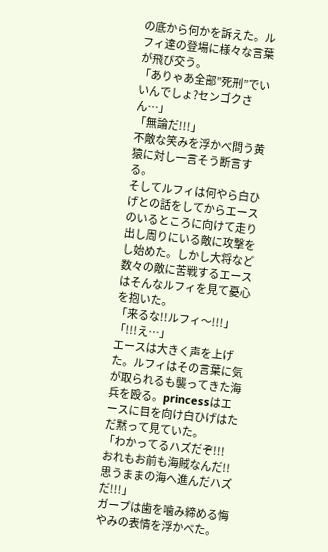の底から何かを訴えた。ルフィ達の登場に様々な言葉が飛び交う。
「ありゃあ全部”死刑”でいいんでしょ?センゴクさん…」
「無論だ!!!」
不敵な笑みを浮かべ問う黄猿に対し一言そう断言する。
そしてルフィは何やら白ひげとの話をしてからエースのいるところに向けて走り出し周りにいる敵に攻撃をし始めた。しかし大将など数々の敵に苦戦するエースはそんなルフィを見て憂心を抱いた。
「来るな!!ルフィ〜!!!」
「!!!え…」
エースは大きく声を上げた。ルフィはその言葉に気が取られるも襲ってきた海兵を殴る。princessはエースに目を向け白ひげはただ黙って見ていた。
「わかってるハズだぞ!!!おれもお前も海賊なんだ!!思うままの海へ進んだハズだ!!!」
ガープは歯を噛み締める悔やみの表情を浮かべた。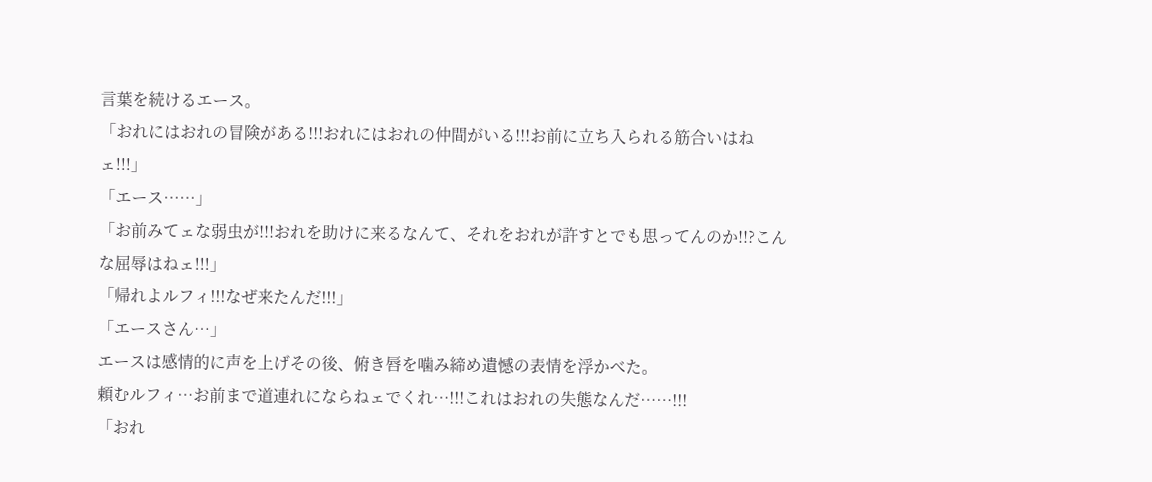言葉を続けるエース。
「おれにはおれの冒険がある!!!おれにはおれの仲間がいる!!!お前に立ち入られる筋合いはねェ!!!」
「エース……」
「お前みてェな弱虫が!!!おれを助けに来るなんて、それをおれが許すとでも思ってんのか!!?こんな屈辱はねェ!!!」
「帰れよルフィ!!!なぜ来たんだ!!!」
「エースさん…」
エースは感情的に声を上げその後、俯き唇を噛み締め遺憾の表情を浮かべた。
頼むルフィ…お前まで道連れにならねェでくれ…!!!これはおれの失態なんだ……!!!
「おれ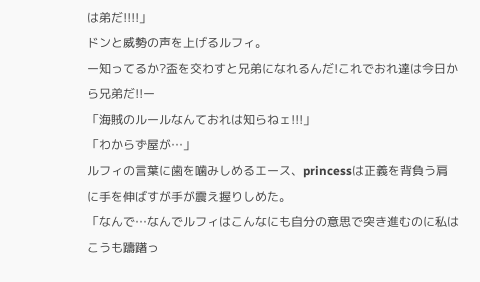は弟だ!!!!」
ドンと威勢の声を上げるルフィ。
ー知ってるか?盃を交わすと兄弟になれるんだ!これでおれ達は今日から兄弟だ!!ー
「海賊のルールなんておれは知らねェ!!!」
「わからず屋が…」
ルフィの言葉に歯を噛みしめるエース、princessは正義を背負う肩に手を伸ばすが手が震え握りしめた。
「なんで…なんでルフィはこんなにも自分の意思で突き進むのに私はこうも躊躇っ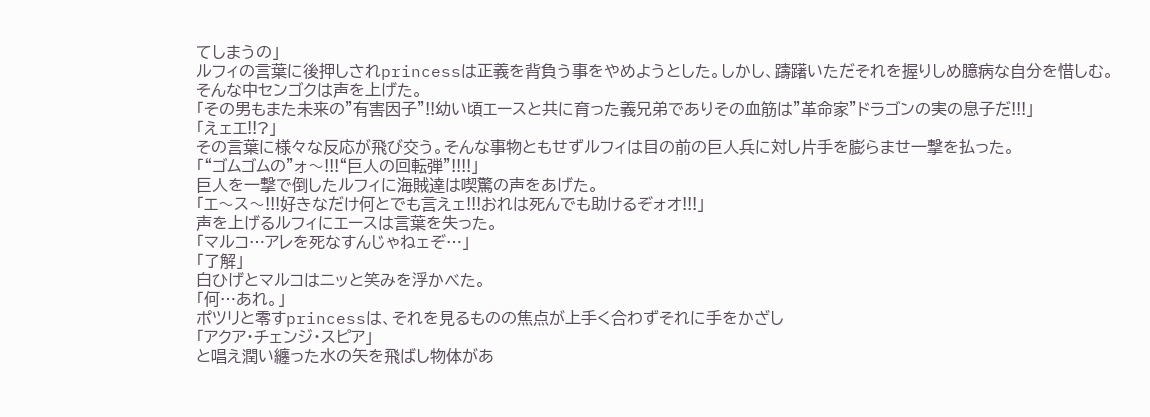てしまうの」
ルフィの言葉に後押しされprincessは正義を背負う事をやめようとした。しかし、躊躇いただそれを握りしめ臆病な自分を惜しむ。
そんな中センゴクは声を上げた。
「その男もまた未来の”有害因子”!!幼い頃エースと共に育った義兄弟でありその血筋は”革命家”ドラゴンの実の息子だ!!!」
「えェエ!!?」
その言葉に様々な反応が飛び交う。そんな事物ともせずルフィは目の前の巨人兵に対し片手を膨らませ一撃を払った。
「“ゴムゴムの”ォ〜!!!“巨人の回転弾”!!!!」
巨人を一撃で倒したルフィに海賊達は喫驚の声をあげた。
「エ〜ス〜!!!好きなだけ何とでも言えェ!!!おれは死んでも助けるぞォオ!!!」
声を上げるルフィにエースは言葉を失った。
「マルコ…アレを死なすんじゃねェぞ…」
「了解」
白ひげとマルコはニッと笑みを浮かべた。
「何…あれ。」
ポツリと零すprincessは、それを見るものの焦点が上手く合わずそれに手をかざし
「アクア・チェンジ・スピア」
と唱え潤い纏った水の矢を飛ばし物体があ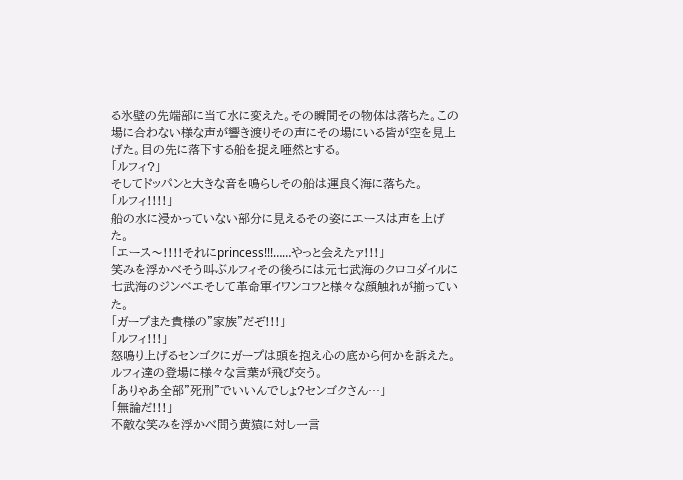る氷壁の先端部に当て水に変えた。その瞬間その物体は落ちた。この場に合わない様な声が響き渡りその声にその場にいる皆が空を見上げた。目の先に落下する船を捉え唖然とする。
「ルフィ?」
そしてドッパンと大きな音を鳴らしその船は運良く海に落ちた。
「ルフィ!!!!」
船の水に浸かっていない部分に見えるその姿にエースは声を上げた。
「エース〜!!!!それにprincess!!!……やっと会えたァ!!!」
笑みを浮かべそう叫ぶルフィその後ろには元七武海のクロコダイルに七武海のジンベエそして革命軍イワンコフと様々な顔触れが揃っていた。
「ガープまた貴様の”家族”だぞ!!!」
「ルフィ!!!」
怒鳴り上げるセンゴクにガープは頭を抱え心の底から何かを訴えた。ルフィ達の登場に様々な言葉が飛び交う。
「ありゃあ全部”死刑”でいいんでしょ?センゴクさん…」
「無論だ!!!」
不敵な笑みを浮かべ問う黄猿に対し一言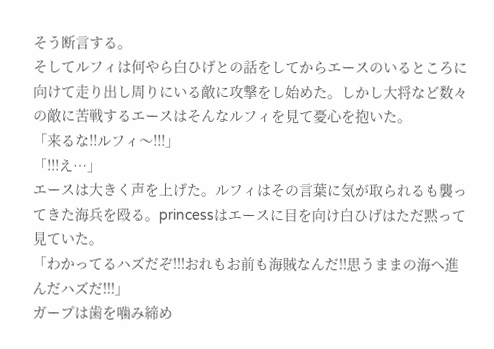そう断言する。
そしてルフィは何やら白ひげとの話をしてからエースのいるところに向けて走り出し周りにいる敵に攻撃をし始めた。しかし大将など数々の敵に苦戦するエースはそんなルフィを見て憂心を抱いた。
「来るな!!ルフィ〜!!!」
「!!!え…」
エースは大きく声を上げた。ルフィはその言葉に気が取られるも襲ってきた海兵を殴る。princessはエースに目を向け白ひげはただ黙って見ていた。
「わかってるハズだぞ!!!おれもお前も海賊なんだ!!思うままの海へ進んだハズだ!!!」
ガープは歯を噛み締め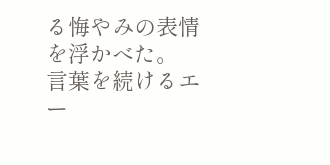る悔やみの表情を浮かべた。
言葉を続けるエー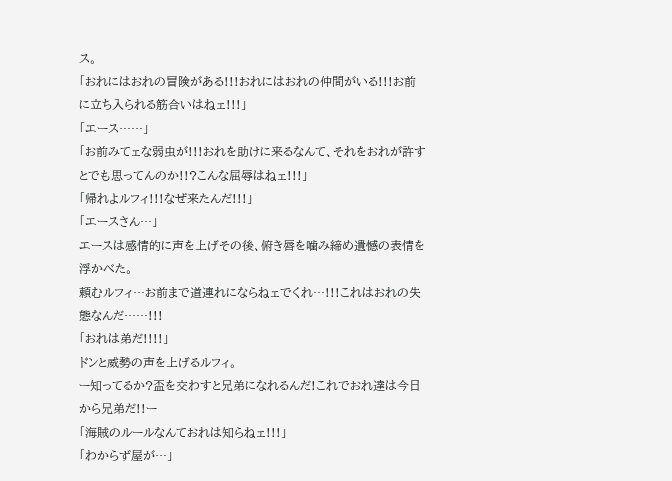ス。
「おれにはおれの冒険がある!!!おれにはおれの仲間がいる!!!お前に立ち入られる筋合いはねェ!!!」
「エース……」
「お前みてェな弱虫が!!!おれを助けに来るなんて、それをおれが許すとでも思ってんのか!!?こんな屈辱はねェ!!!」
「帰れよルフィ!!!なぜ来たんだ!!!」
「エースさん…」
エースは感情的に声を上げその後、俯き唇を噛み締め遺憾の表情を浮かべた。
頼むルフィ…お前まで道連れにならねェでくれ…!!!これはおれの失態なんだ……!!!
「おれは弟だ!!!!」
ドンと威勢の声を上げるルフィ。
ー知ってるか?盃を交わすと兄弟になれるんだ!これでおれ達は今日から兄弟だ!!ー
「海賊のルールなんておれは知らねェ!!!」
「わからず屋が…」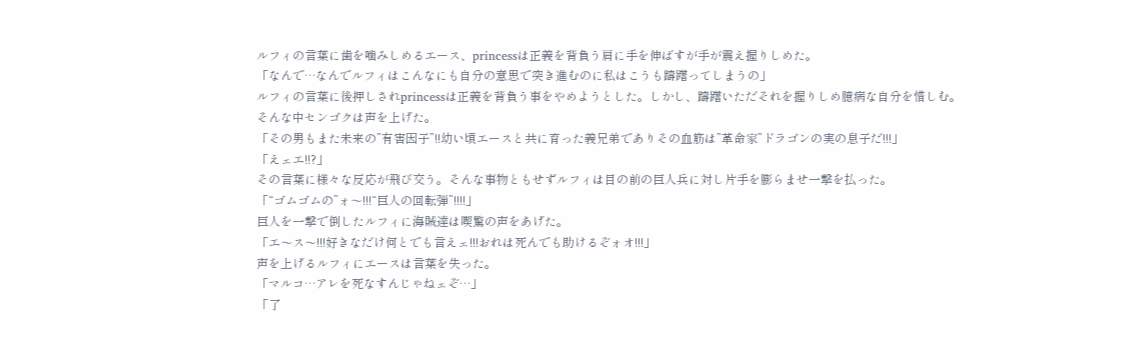ルフィの言葉に歯を噛みしめるエース、princessは正義を背負う肩に手を伸ばすが手が震え握りしめた。
「なんで…なんでルフィはこんなにも自分の意思で突き進むのに私はこうも躊躇ってしまうの」
ルフィの言葉に後押しされprincessは正義を背負う事をやめようとした。しかし、躊躇いただそれを握りしめ臆病な自分を惜しむ。
そんな中センゴクは声を上げた。
「その男もまた未来の”有害因子”!!幼い頃エースと共に育った義兄弟でありその血筋は”革命家”ドラゴンの実の息子だ!!!」
「えェエ!!?」
その言葉に様々な反応が飛び交う。そんな事物ともせずルフィは目の前の巨人兵に対し片手を膨らませ一撃を払った。
「“ゴムゴムの”ォ〜!!!“巨人の回転弾”!!!!」
巨人を一撃で倒したルフィに海賊達は喫驚の声をあげた。
「エ〜ス〜!!!好きなだけ何とでも言えェ!!!おれは死んでも助けるぞォオ!!!」
声を上げるルフィにエースは言葉を失った。
「マルコ…アレを死なすんじゃねェぞ…」
「了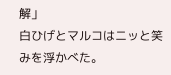解」
白ひげとマルコはニッと笑みを浮かべた。